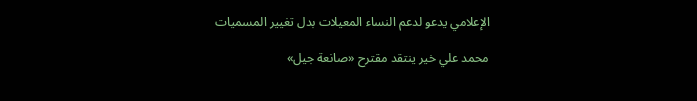الإعلامي يدعو لدعم النساء المعيلات بدل تغيير المسميات

محمد علي خير ينتقد مقترح «صانعة جيل»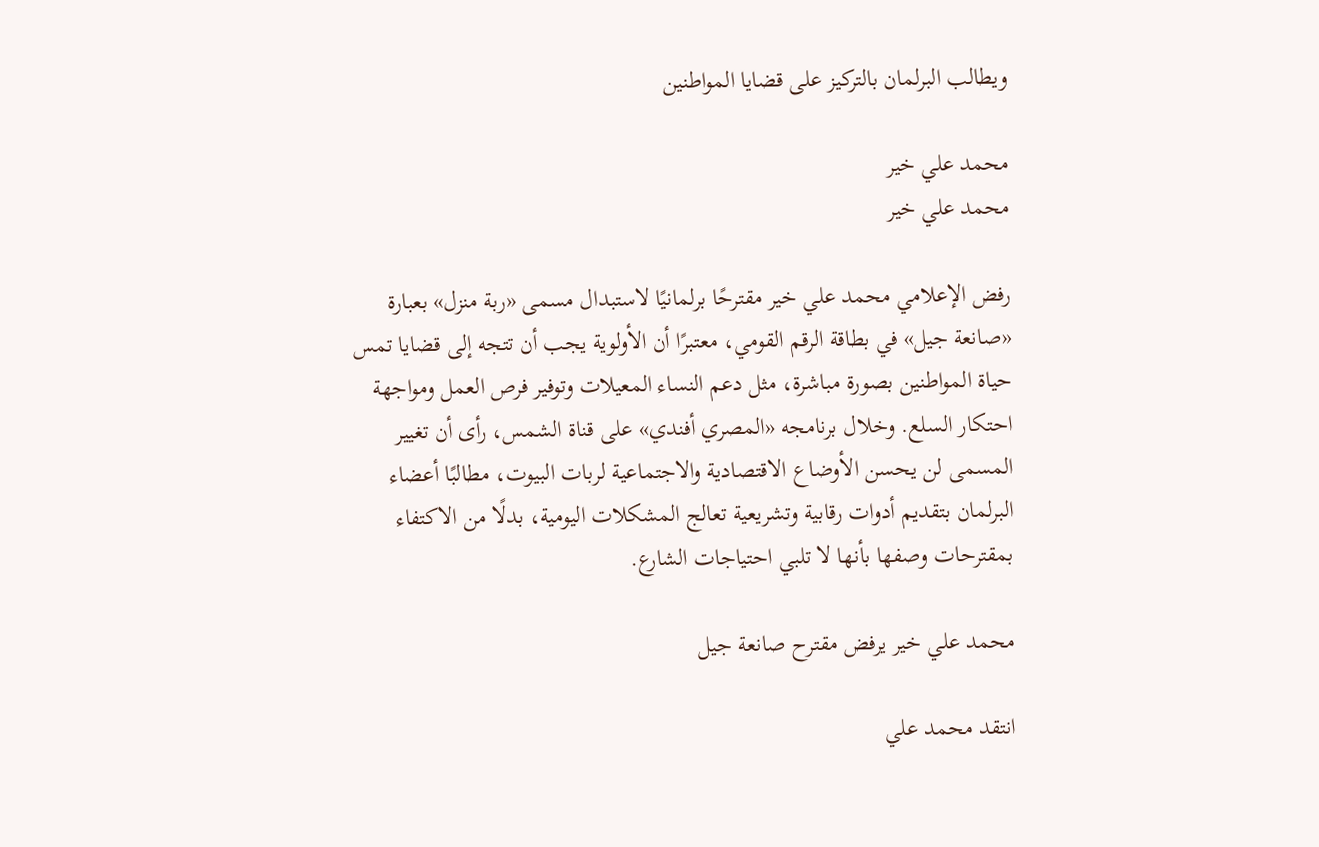ويطالب البرلمان بالتركيز على قضايا المواطنين

محمد علي خير
محمد علي خير

رفض الإعلامي محمد علي خير مقترحًا برلمانيًا لاستبدال مسمى «ربة منزل» بعبارة «صانعة جيل» في بطاقة الرقم القومي، معتبرًا أن الأولوية يجب أن تتجه إلى قضايا تمس حياة المواطنين بصورة مباشرة، مثل دعم النساء المعيلات وتوفير فرص العمل ومواجهة احتكار السلع. وخلال برنامجه «المصري أفندي» على قناة الشمس، رأى أن تغيير المسمى لن يحسن الأوضاع الاقتصادية والاجتماعية لربات البيوت، مطالبًا أعضاء البرلمان بتقديم أدوات رقابية وتشريعية تعالج المشكلات اليومية، بدلًا من الاكتفاء بمقترحات وصفها بأنها لا تلبي احتياجات الشارع.

محمد علي خير يرفض مقترح صانعة جيل

انتقد محمد علي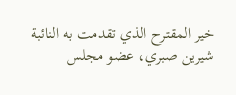خير المقترح الذي تقدمت به النائبة شيرين صبري، عضو مجلس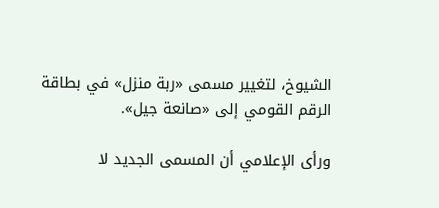الشيوخ، لتغيير مسمى «ربة منزل» في بطاقة الرقم القومي إلى «صانعة جيل».

ورأى الإعلامي أن المسمى الجديد لا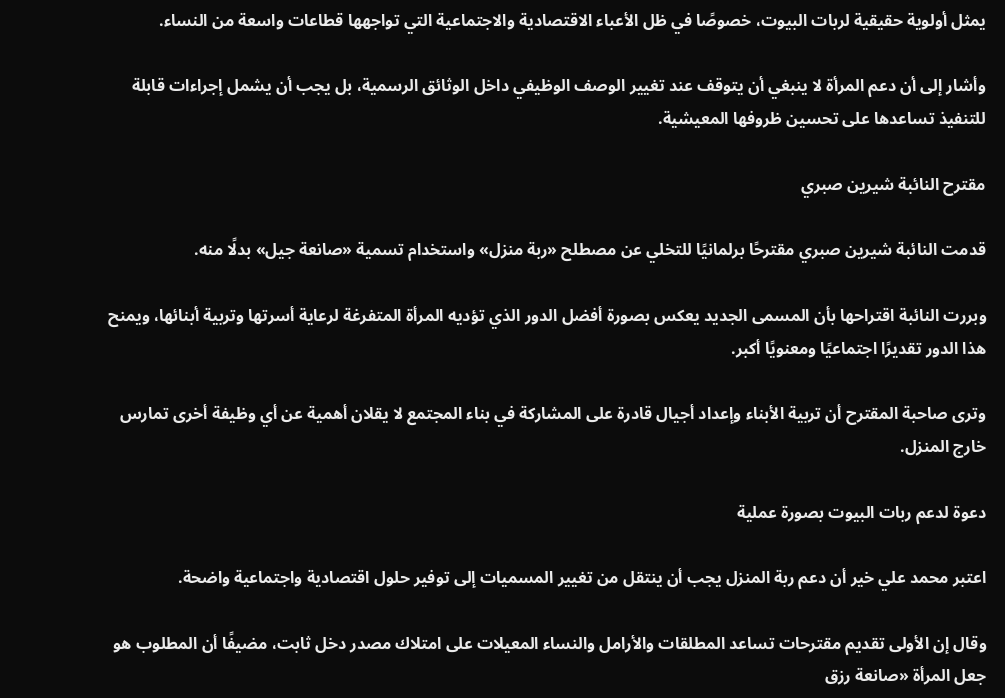يمثل أولوية حقيقية لربات البيوت، خصوصًا في ظل الأعباء الاقتصادية والاجتماعية التي تواجهها قطاعات واسعة من النساء.

وأشار إلى أن دعم المرأة لا ينبغي أن يتوقف عند تغيير الوصف الوظيفي داخل الوثائق الرسمية، بل يجب أن يشمل إجراءات قابلة للتنفيذ تساعدها على تحسين ظروفها المعيشية.

مقترح النائبة شيرين صبري

قدمت النائبة شيرين صبري مقترحًا برلمانيًا للتخلي عن مصطلح «ربة منزل» واستخدام تسمية «صانعة جيل» بدلًا منه.

وبررت النائبة اقتراحها بأن المسمى الجديد يعكس بصورة أفضل الدور الذي تؤديه المرأة المتفرغة لرعاية أسرتها وتربية أبنائها، ويمنح هذا الدور تقديرًا اجتماعيًا ومعنويًا أكبر.

وترى صاحبة المقترح أن تربية الأبناء وإعداد أجيال قادرة على المشاركة في بناء المجتمع لا يقلان أهمية عن أي وظيفة أخرى تمارس خارج المنزل.

دعوة لدعم ربات البيوت بصورة عملية

اعتبر محمد علي خير أن دعم ربة المنزل يجب أن ينتقل من تغيير المسميات إلى توفير حلول اقتصادية واجتماعية واضحة.

وقال إن الأولى تقديم مقترحات تساعد المطلقات والأرامل والنساء المعيلات على امتلاك مصدر دخل ثابت، مضيفًا أن المطلوب هو جعل المرأة «صانعة رزق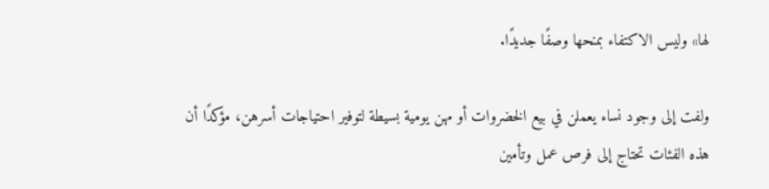لها» وليس الاكتفاء بمنحها وصفًا جديدًا.

ولفت إلى وجود نساء يعملن في بيع الخضروات أو مهن يومية بسيطة لتوفير احتياجات أسرهن، مؤكدًا أن هذه الفئات تحتاج إلى فرص عمل وتأمين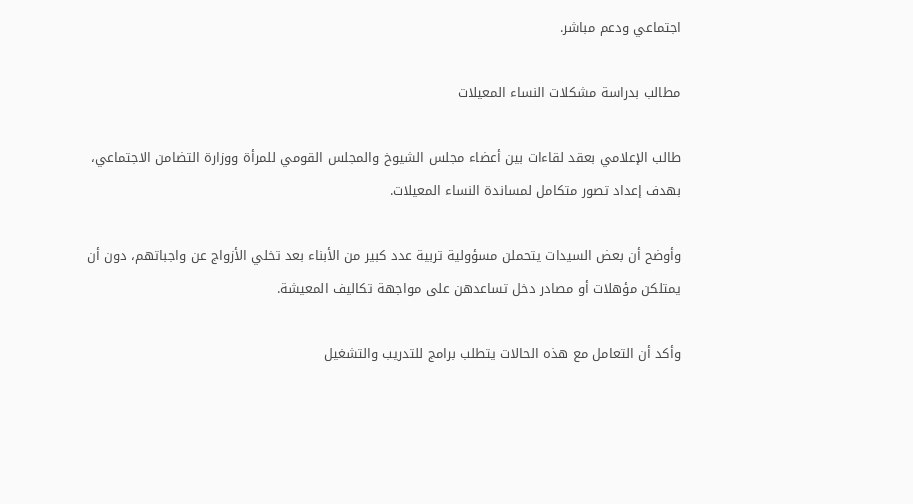اجتماعي ودعم مباشر.

مطالب بدراسة مشكلات النساء المعيلات

طالب الإعلامي بعقد لقاءات بين أعضاء مجلس الشيوخ والمجلس القومي للمرأة ووزارة التضامن الاجتماعي، بهدف إعداد تصور متكامل لمساندة النساء المعيلات.

وأوضح أن بعض السيدات يتحملن مسؤولية تربية عدد كبير من الأبناء بعد تخلي الأزواج عن واجباتهم، دون أن يمتلكن مؤهلات أو مصادر دخل تساعدهن على مواجهة تكاليف المعيشة.

وأكد أن التعامل مع هذه الحالات يتطلب برامج للتدريب والتشغيل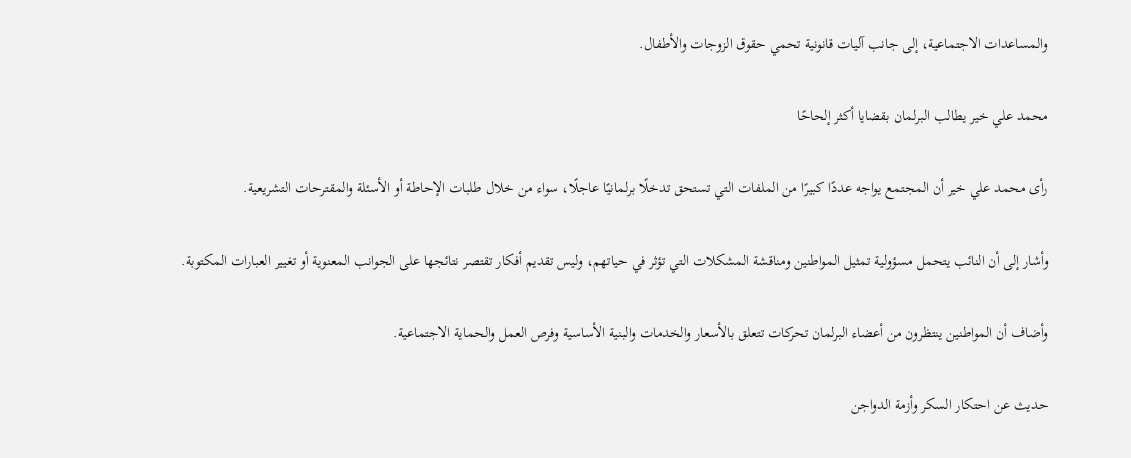والمساعدات الاجتماعية، إلى جانب آليات قانونية تحمي حقوق الزوجات والأطفال.

محمد علي خير يطالب البرلمان بقضايا أكثر إلحاحًا

رأى محمد علي خير أن المجتمع يواجه عددًا كبيرًا من الملفات التي تستحق تدخلًا برلمانيًا عاجلًا، سواء من خلال طلبات الإحاطة أو الأسئلة والمقترحات التشريعية.

وأشار إلى أن النائب يتحمل مسؤولية تمثيل المواطنين ومناقشة المشكلات التي تؤثر في حياتهم، وليس تقديم أفكار تقتصر نتائجها على الجوانب المعنوية أو تغيير العبارات المكتوبة.

وأضاف أن المواطنين ينتظرون من أعضاء البرلمان تحركات تتعلق بالأسعار والخدمات والبنية الأساسية وفرص العمل والحماية الاجتماعية.

حديث عن احتكار السكر وأزمة الدواجن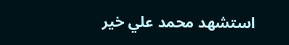استشهد محمد علي خير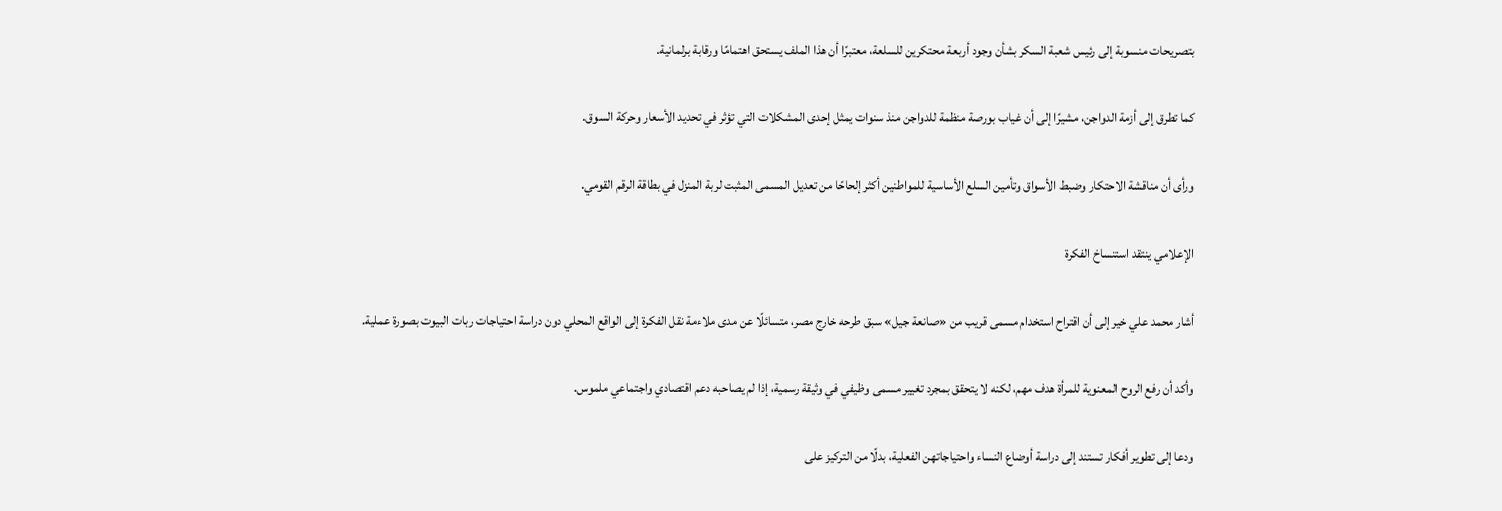بتصريحات منسوبة إلى رئيس شعبة السكر بشأن وجود أربعة محتكرين للسلعة، معتبرًا أن هذا الملف يستحق اهتمامًا ورقابة برلمانية.

كما تطرق إلى أزمة الدواجن، مشيرًا إلى أن غياب بورصة منظمة للدواجن منذ سنوات يمثل إحدى المشكلات التي تؤثر في تحديد الأسعار وحركة السوق.

ورأى أن مناقشة الاحتكار وضبط الأسواق وتأمين السلع الأساسية للمواطنين أكثر إلحاحًا من تعديل المسمى المثبت لربة المنزل في بطاقة الرقم القومي.

الإعلامي ينتقد استنساخ الفكرة

أشار محمد علي خير إلى أن اقتراح استخدام مسمى قريب من «صانعة جيل» سبق طرحه خارج مصر، متسائلًا عن مدى ملاءمة نقل الفكرة إلى الواقع المحلي دون دراسة احتياجات ربات البيوت بصورة عملية.

وأكد أن رفع الروح المعنوية للمرأة هدف مهم، لكنه لا يتحقق بمجرد تغيير مسمى وظيفي في وثيقة رسمية، إذا لم يصاحبه دعم اقتصادي واجتماعي ملموس.

ودعا إلى تطوير أفكار تستند إلى دراسة أوضاع النساء واحتياجاتهن الفعلية، بدلًا من التركيز على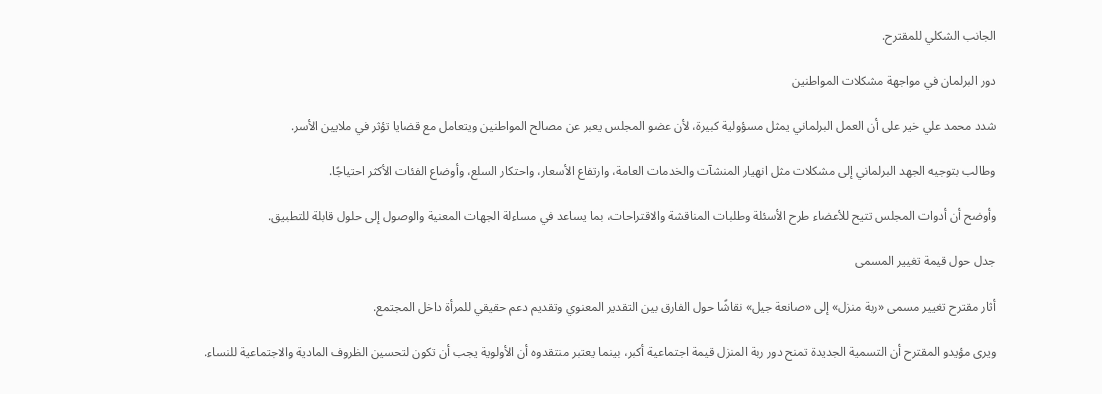الجانب الشكلي للمقترح.

دور البرلمان في مواجهة مشكلات المواطنين

شدد محمد علي خير على أن العمل البرلماني يمثل مسؤولية كبيرة، لأن عضو المجلس يعبر عن مصالح المواطنين ويتعامل مع قضايا تؤثر في ملايين الأسر.

وطالب بتوجيه الجهد البرلماني إلى مشكلات مثل انهيار المنشآت والخدمات العامة، وارتفاع الأسعار، واحتكار السلع، وأوضاع الفئات الأكثر احتياجًا.

وأوضح أن أدوات المجلس تتيح للأعضاء طرح الأسئلة وطلبات المناقشة والاقتراحات، بما يساعد في مساءلة الجهات المعنية والوصول إلى حلول قابلة للتطبيق.

جدل حول قيمة تغيير المسمى

أثار مقترح تغيير مسمى «ربة منزل» إلى «صانعة جيل» نقاشًا حول الفارق بين التقدير المعنوي وتقديم دعم حقيقي للمرأة داخل المجتمع.

ويرى مؤيدو المقترح أن التسمية الجديدة تمنح دور ربة المنزل قيمة اجتماعية أكبر، بينما يعتبر منتقدوه أن الأولوية يجب أن تكون لتحسين الظروف المادية والاجتماعية للنساء.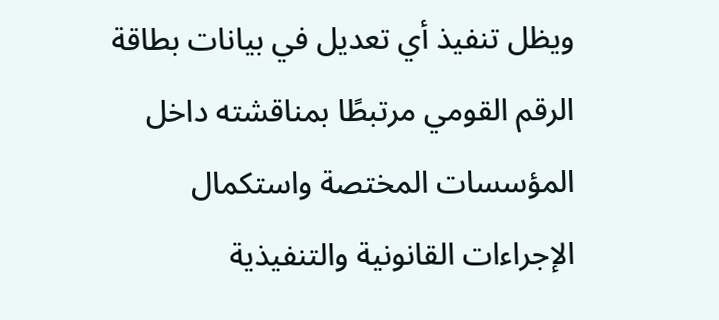ويظل تنفيذ أي تعديل في بيانات بطاقة الرقم القومي مرتبطًا بمناقشته داخل المؤسسات المختصة واستكمال الإجراءات القانونية والتنفيذية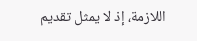اللازمة، إذ لا يمثل تقديم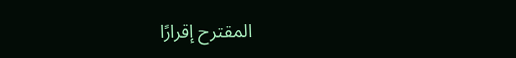المقترح إقرارًا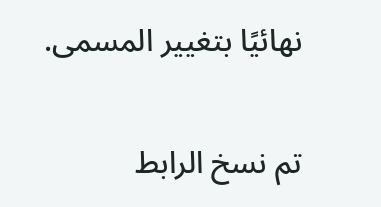نهائيًا بتغيير المسمى.


تم نسخ الرابط